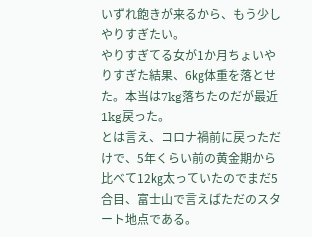いずれ飽きが来るから、もう少しやりすぎたい。
やりすぎてる女が1か月ちょいやりすぎた結果、6㎏体重を落とせた。本当は7kg落ちたのだが最近1kg戻った。
とは言え、コロナ禍前に戻っただけで、5年くらい前の黄金期から比べて12㎏太っていたのでまだ5合目、富士山で言えばただのスタート地点である。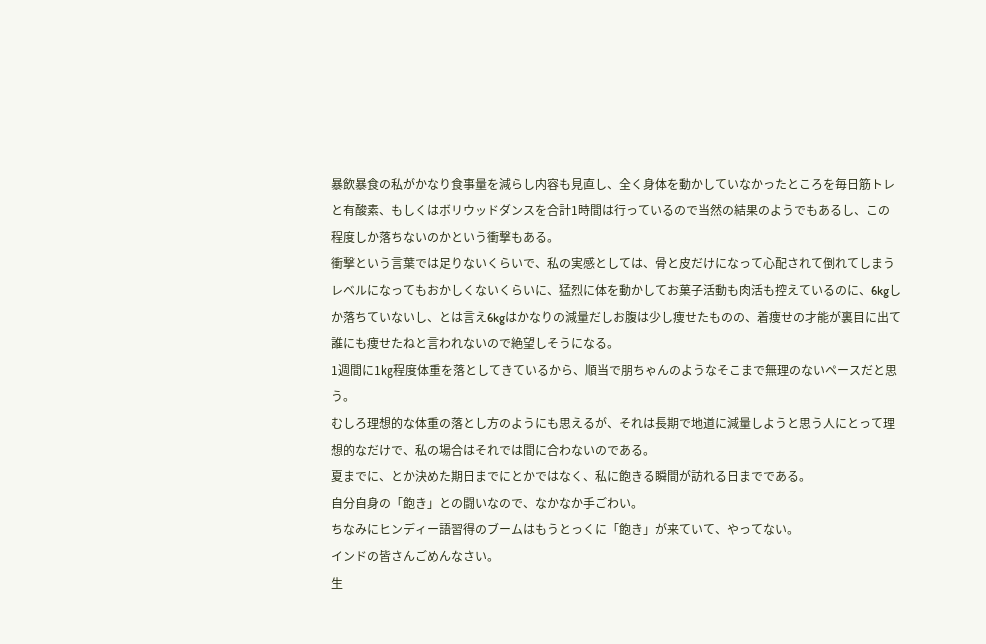暴飲暴食の私がかなり食事量を減らし内容も見直し、全く身体を動かしていなかったところを毎日筋トレと有酸素、もしくはボリウッドダンスを合計1時間は行っているので当然の結果のようでもあるし、この程度しか落ちないのかという衝撃もある。
衝撃という言葉では足りないくらいで、私の実感としては、骨と皮だけになって心配されて倒れてしまうレベルになってもおかしくないくらいに、猛烈に体を動かしてお菓子活動も肉活も控えているのに、6kgしか落ちていないし、とは言え6kgはかなりの減量だしお腹は少し痩せたものの、着痩せの才能が裏目に出て誰にも痩せたねと言われないので絶望しそうになる。
1週間に1㎏程度体重を落としてきているから、順当で朋ちゃんのようなそこまで無理のないペースだと思う。
むしろ理想的な体重の落とし方のようにも思えるが、それは長期で地道に減量しようと思う人にとって理想的なだけで、私の場合はそれでは間に合わないのである。
夏までに、とか決めた期日までにとかではなく、私に飽きる瞬間が訪れる日までである。
自分自身の「飽き」との闘いなので、なかなか手ごわい。
ちなみにヒンディー語習得のブームはもうとっくに「飽き」が来ていて、やってない。
インドの皆さんごめんなさい。
生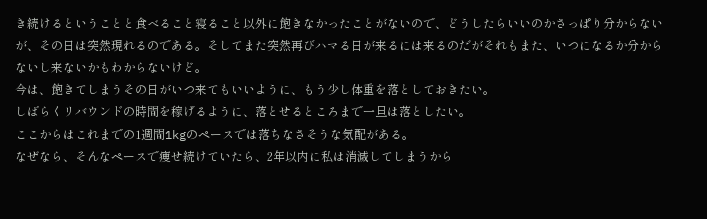き続けるということと食べること寝ること以外に飽きなかったことがないので、どうしたらいいのかさっぱり分からないが、その日は突然現れるのである。そしてまた突然再びハマる日が来るには来るのだがそれもまた、いつになるか分からないし来ないかもわからないけど。
今は、飽きてしまうその日がいつ来てもいいように、もう少し体重を落としておきたい。
しばらくリバウンドの時間を稼げるように、落とせるところまで一旦は落としたい。
ここからはこれまでの1週間1kgのペースでは落ちなさそうな気配がある。
なぜなら、そんなペースで痩せ続けていたら、2年以内に私は消滅してしまうから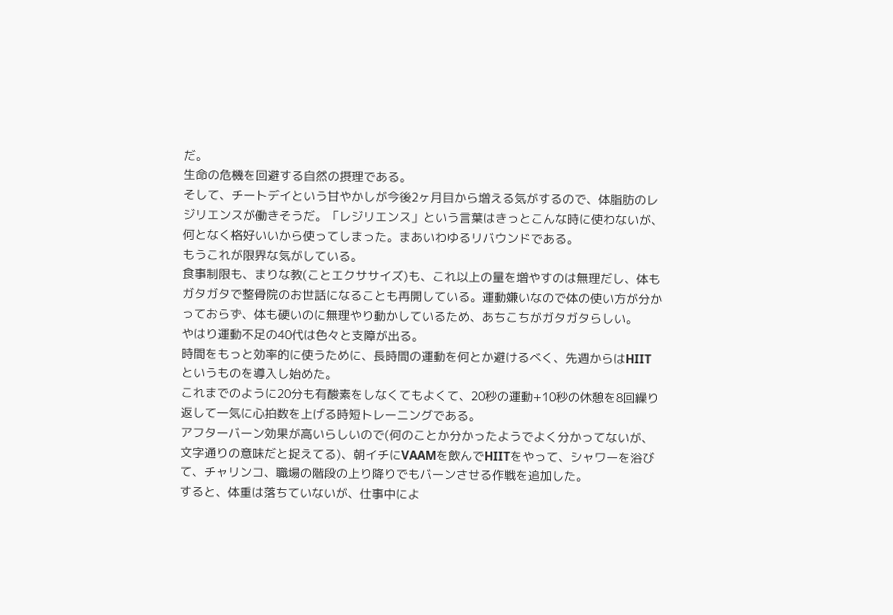だ。
生命の危機を回避する自然の摂理である。
そして、チートデイという甘やかしが今後2ヶ月目から増える気がするので、体脂肪のレジリエンスが働きそうだ。「レジリエンス」という言葉はきっとこんな時に使わないが、何となく格好いいから使ってしまった。まあいわゆるリバウンドである。
もうこれが限界な気がしている。
食事制限も、まりな教(ことエクササイズ)も、これ以上の量を増やすのは無理だし、体もガタガタで整骨院のお世話になることも再開している。運動嫌いなので体の使い方が分かっておらず、体も硬いのに無理やり動かしているため、あちこちがガタガタらしい。
やはり運動不足の40代は色々と支障が出る。
時間をもっと効率的に使うために、長時間の運動を何とか避けるべく、先週からはHIITというものを導入し始めた。
これまでのように20分も有酸素をしなくてもよくて、20秒の運動+10秒の休憩を8回繰り返して一気に心拍数を上げる時短トレーニングである。
アフターバーン効果が高いらしいので(何のことか分かったようでよく分かってないが、文字通りの意味だと捉えてる)、朝イチにVAAMを飲んでHIITをやって、シャワーを浴びて、チャリンコ、職場の階段の上り降りでもバーンさせる作戦を追加した。
すると、体重は落ちていないが、仕事中によ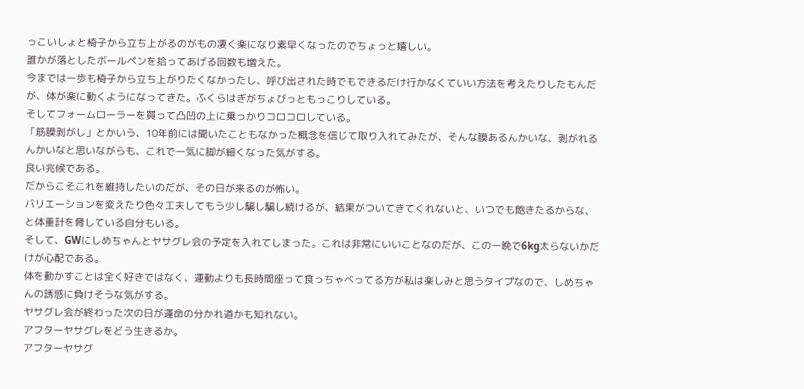っこいしょと椅子から立ち上がるのがもの凄く楽になり素早くなったのでちょっと嬉しい。
誰かが落としたボールペンを拾ってあげる回数も増えた。
今までは一歩も椅子から立ち上がりたくなかったし、呼び出された時でもできるだけ行かなくていい方法を考えたりしたもんだが、体が楽に動くようになってきた。ふくらはぎがちょびっともっこりしている。
そしてフォームローラーを買って凸凹の上に乗っかりコロコロしている。
「筋膜剥がし」とかいう、10年前には聞いたこともなかった概念を信じて取り入れてみたが、そんな膜あるんかいな、剥がれるんかいなと思いながらも、これで一気に脚が細くなった気がする。
良い兆候である。
だからこそこれを維持したいのだが、その日が来るのが怖い。
バリエーションを変えたり色々工夫してもう少し騙し騙し続けるが、結果がついてきてくれないと、いつでも飽きたるからな、と体重計を脅している自分もいる。
そして、GWにしめちゃんとヤサグレ会の予定を入れてしまった。これは非常にいいことなのだが、この一晩で6kg太らないかだけが心配である。
体を動かすことは全く好きではなく、運動よりも長時間座って食っちゃべってる方が私は楽しみと思うタイプなので、しめちゃんの誘惑に負けそうな気がする。
ヤサグレ会が終わった次の日が運命の分かれ道かも知れない。
アフターヤサグレをどう生きるか。
アフターヤサグ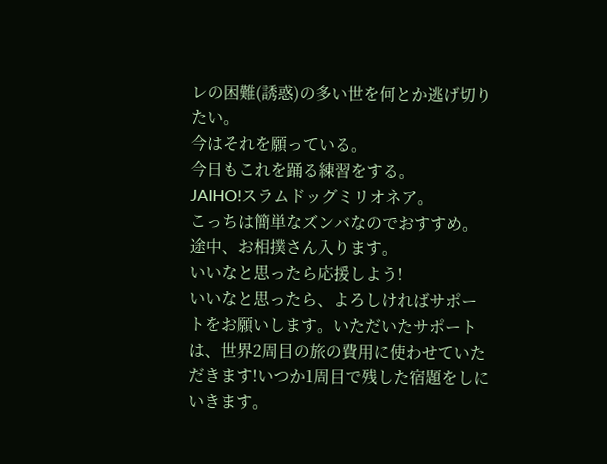レの困難(誘惑)の多い世を何とか逃げ切りたい。
今はそれを願っている。
今日もこれを踊る練習をする。
JAIHO!スラムドッグミリオネア。
こっちは簡単なズンバなのでおすすめ。
途中、お相撲さん入ります。
いいなと思ったら応援しよう!
いいなと思ったら、よろしければサポートをお願いします。いただいたサポートは、世界2周目の旅の費用に使わせていただきます!いつか1周目で残した宿題をしにいきます。